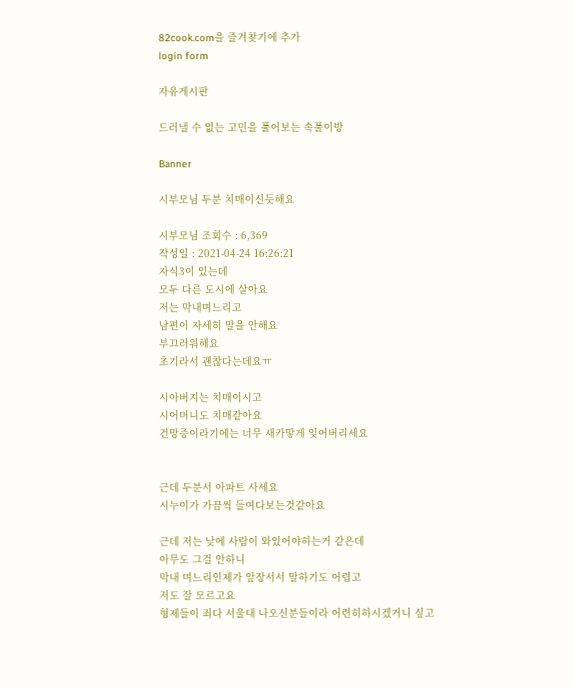82cook.com을 즐겨찾기에 추가
login form

자유게시판

드러낼 수 없는 고민을 풀어보는 속풀이방

Banner

시부모님 두분 치매이신듯해요

시부모님 조회수 : 6,369
작성일 : 2021-04-24 16:26:21
자식3이 있는데
모두 다른 도시에 살아요
저는 막내며느리고
남편이 자세히 말을 안해요
부끄러워해요
초기라서 괜찮다는데요ㅠ

시아버지는 치매이시고
시어머니도 치매같아요
건망증이라기에는 너무 새카맣게 잊어버리세요


근데 두분서 아파트 사세요
시누이가 가끔씩 들여다보는것같아요

근데 저는 낮에 사람이 와있어야하는거 같은데
아무도 그걸 안하니
막내 며느리인제가 앞장서서 말하기도 어렵고
저도 잘 모르고요
형제들이 죄다 서울대 나오신분들이라 어련히하시겠거니 싶고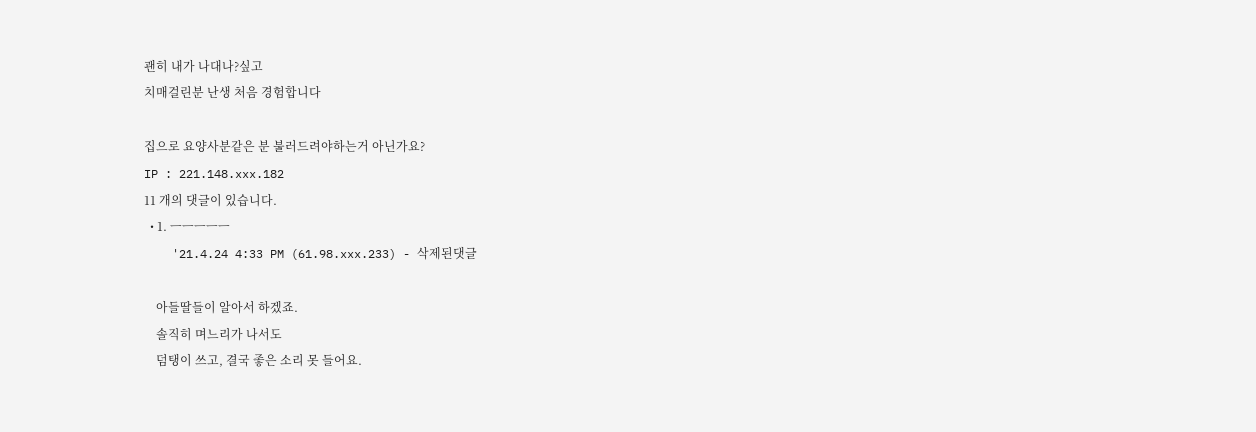괜히 내가 나대나?싶고
치매걸린분 난생 처음 경험합니다

집으로 요양사분같은 분 불러드려야하는거 아닌가요?
IP : 221.148.xxx.182
11 개의 댓글이 있습니다.
  • 1. ㅡㅡㅡㅡㅡ
    '21.4.24 4:33 PM (61.98.xxx.233) - 삭제된댓글

    아들딸들이 알아서 하겠죠.
    솔직히 며느리가 나서도
    덤탱이 쓰고, 결국 좋은 소리 못 들어요.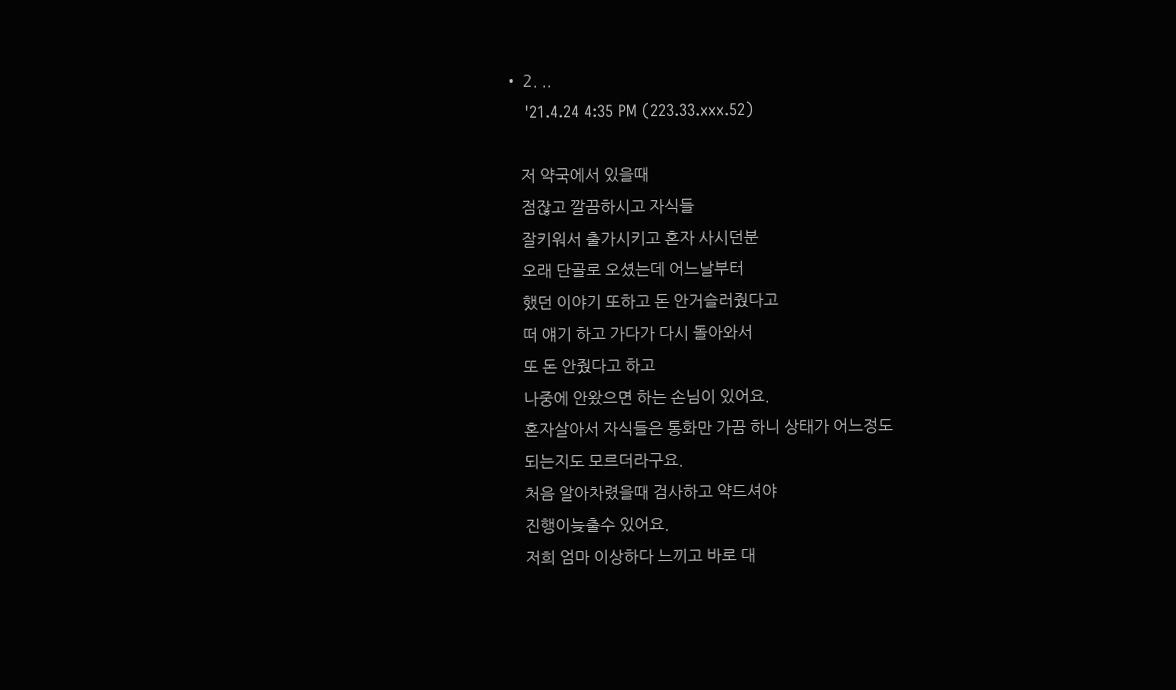• 2. ..
    '21.4.24 4:35 PM (223.33.xxx.52)

    저 약국에서 있을때
    점잖고 깔끔하시고 자식들
    잘키워서 출가시키고 혼자 사시던분
    오래 단골로 오셨는데 어느날부터
    했던 이야기 또하고 돈 안거슬러줬다고
    떠 얘기 하고 가다가 다시 돌아와서
    또 돈 안줬다고 하고
    나중에 안왔으면 하는 손님이 있어요.
    혼자살아서 자식들은 통화만 가끔 하니 상태가 어느정도
    되는지도 모르더라구요.
    처음 알아차렸을때 검사하고 약드셔야
    진행이늦출수 있어요.
    저희 엄마 이상하다 느끼고 바로 대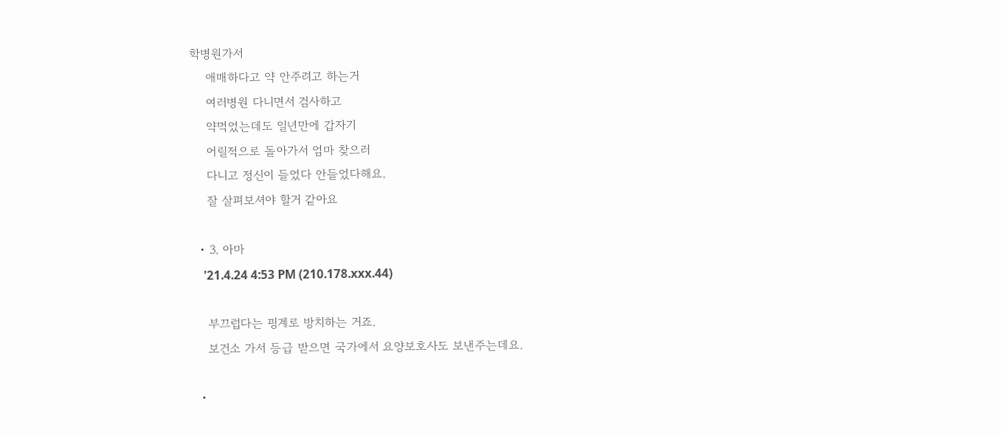학병원가서
    애매하다고 약 안주려고 하는거
    여러병원 다니면서 검사하고
    약먹었는데도 일년만에 갑자기
    어릴적으로 돌아가서 엄마 찾으러
    다니고 정신이 들었다 안들었다해요.
    잘 살펴보셔야 할거 같아요

  • 3. 아마
    '21.4.24 4:53 PM (210.178.xxx.44)

    부끄럽다는 핑계로 방치하는 거죠.
    보건소 가서 등급 받으면 국가에서 요양보호사도 보낸주는데요.

  •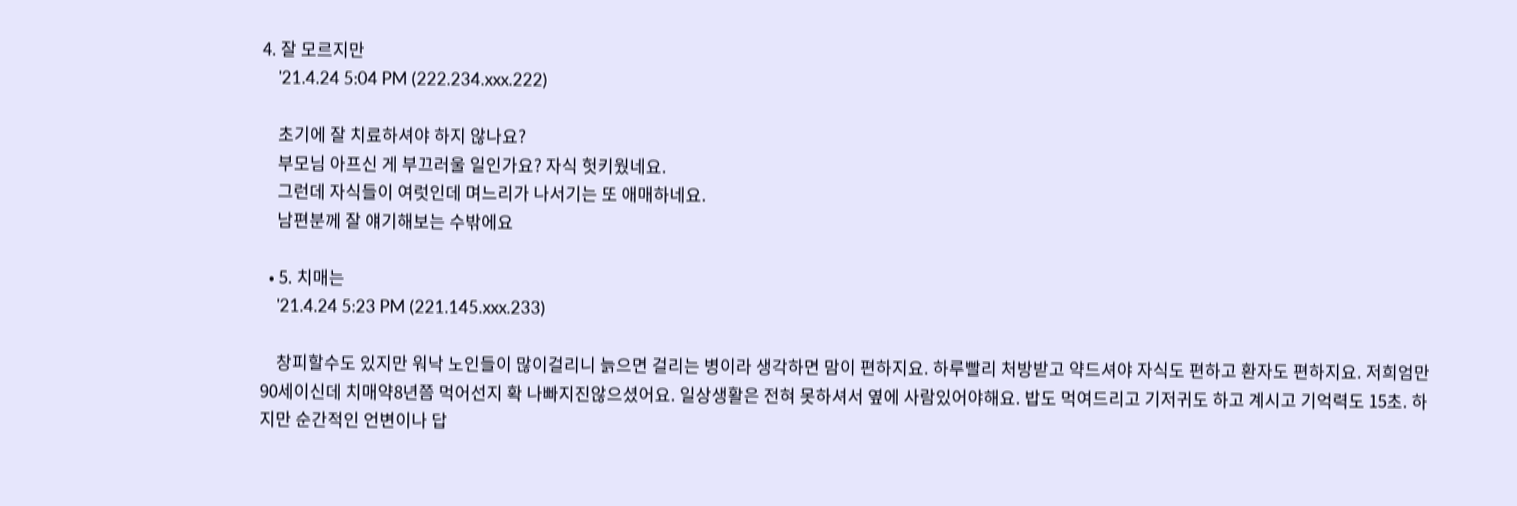4. 잘 모르지만
    '21.4.24 5:04 PM (222.234.xxx.222)

    초기에 잘 치료하셔야 하지 않나요?
    부모님 아프신 게 부끄러울 일인가요? 자식 헛키웠네요.
    그런데 자식들이 여럿인데 며느리가 나서기는 또 애매하네요.
    남편분께 잘 얘기해보는 수밖에요

  • 5. 치매는
    '21.4.24 5:23 PM (221.145.xxx.233)

    창피할수도 있지만 워낙 노인들이 많이걸리니 늙으면 걸리는 병이라 생각하면 맘이 편하지요. 하루빨리 처방받고 약드셔야 자식도 편하고 환자도 편하지요. 저희엄만 90세이신데 치매약8년쯤 먹어선지 확 나빠지진않으셨어요. 일상생활은 전혀 못하셔서 옆에 사람있어야해요. 밥도 먹여드리고 기저귀도 하고 계시고 기억력도 15초. 하지만 순간적인 언변이나 답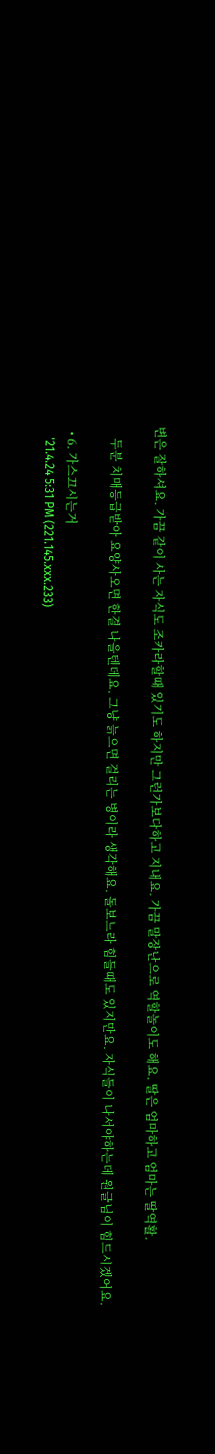변은 잘하셔요. 가끔 같이 사는 자식도 조카라할때 있기도 하지만 그런가보다하고 지내요. 가끔 말장난으로 역할놀이도 해요. 딸은 엄마하고 엄마는 딸역활.

    두분 치매등급받아 요양사오면 한결 나을텐데요. 그냥 늙으면 걸리는 병이라 생각해요. 돌보느라 힘들때도 있지만요. 자식들이 나서야하는데 원글님이 힘드시겠어요.

  • 6. 가스끄시는거
    '21.4.24 5:31 PM (221.145.xxx.233)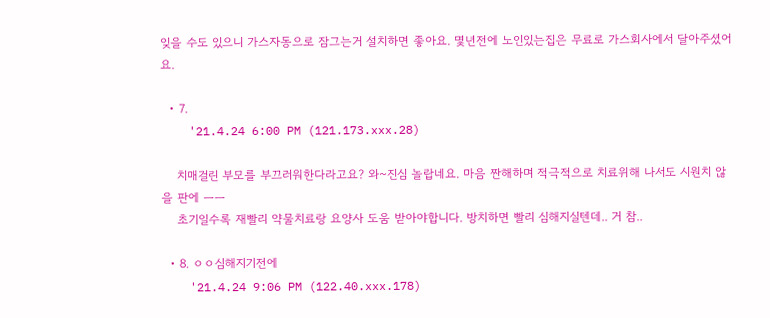잊을 수도 있으니 가스자동으로 잠그는거 설치하면 좋아요. 몇년전에 노인있는집은 무료로 가스회사에서 달아주셨어요.

  • 7.
    '21.4.24 6:00 PM (121.173.xxx.28)

    치매걸린 부모를 부끄러워한다라고요? 와~진심 놀랍네요. 마음 짠해하며 적극적으로 치료위해 나서도 시원치 않을 판에 ㅡㅡ
    초기일수록 재빨리 약물치료랑 요양사 도움 받아야합니다. 방치하면 빨리 심해지실텐데.. 거 참..

  • 8. ㅇㅇ심해지기전에
    '21.4.24 9:06 PM (122.40.xxx.178)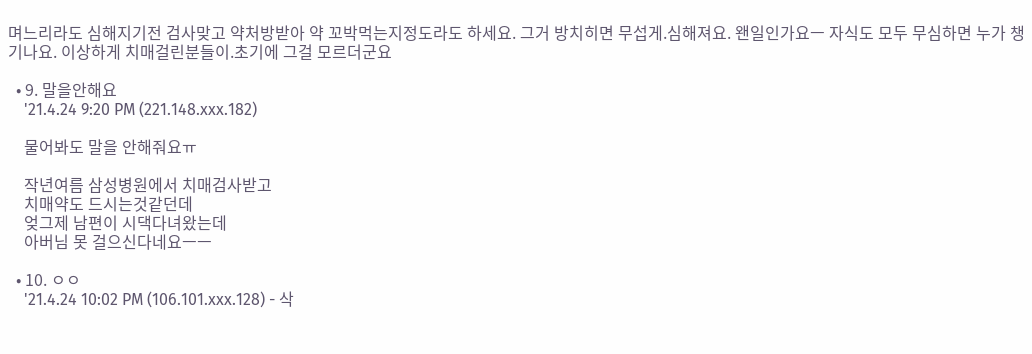며느리라도 심해지기전 검사맞고 약처방받아 약 꼬박먹는지정도라도 하세요. 그거 방치히면 무섭게.심해져요. 왠일인가요ㅡ 자식도 모두 무심하면 누가 챙기나요. 이상하게 치매걸린분들이.초기에 그걸 모르더군요

  • 9. 말을안해요
    '21.4.24 9:20 PM (221.148.xxx.182)

    물어봐도 말을 안해줘요ㅠ

    작년여름 삼성병원에서 치매검사받고
    치매약도 드시는것같던데
    엊그제 남편이 시댁다녀왔는데
    아버님 못 걸으신다네요ㅡㅡ

  • 10. ㅇㅇ
    '21.4.24 10:02 PM (106.101.xxx.128) - 삭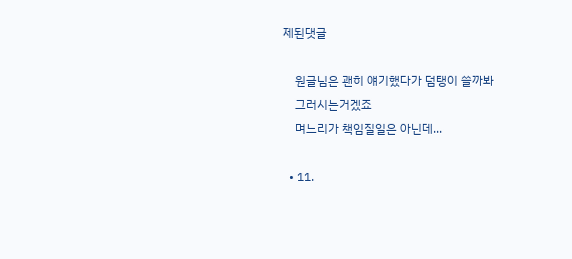제된댓글

    원글님은 괜히 얘기했다가 덤탱이 쓸까봐
    그러시는거겠죠
    며느리가 책임질일은 아닌데...

  • 11.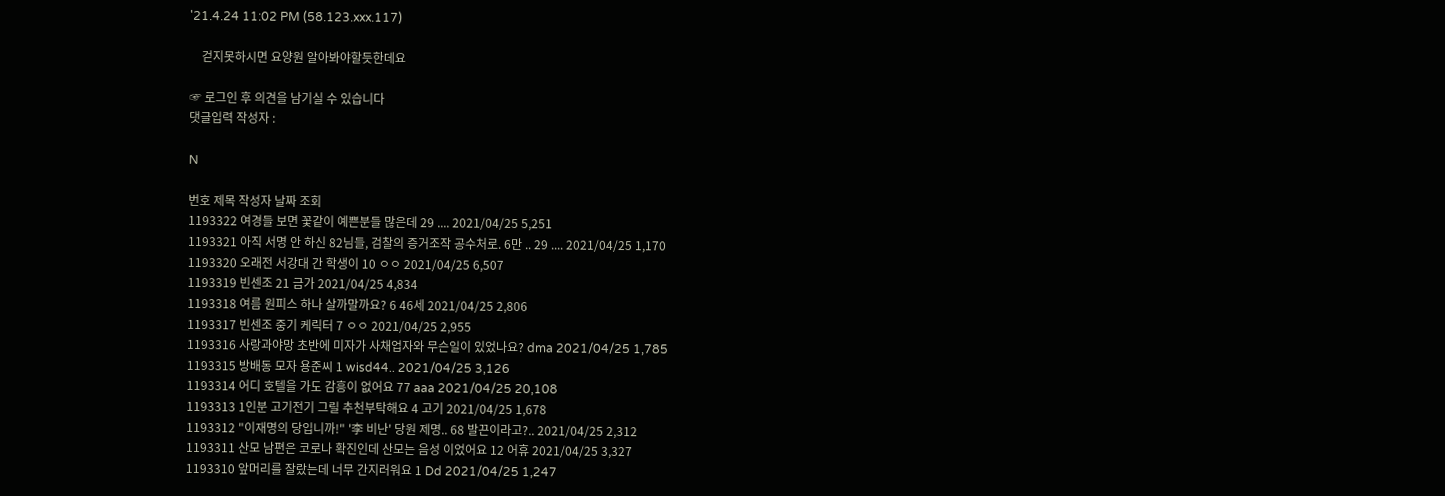'21.4.24 11:02 PM (58.123.xxx.117)

    걷지못하시면 요양원 알아봐야할듯한데요

☞ 로그인 후 의견을 남기실 수 있습니다
댓글입력 작성자 :

N

번호 제목 작성자 날짜 조회
1193322 여경들 보면 꽃같이 예쁜분들 많은데 29 .... 2021/04/25 5,251
1193321 아직 서명 안 하신 82님들, 검찰의 증거조작 공수처로. 6만 .. 29 .... 2021/04/25 1,170
1193320 오래전 서강대 간 학생이 10 ㅇㅇ 2021/04/25 6,507
1193319 빈센조 21 금가 2021/04/25 4,834
1193318 여름 원피스 하나 살까말까요? 6 46세 2021/04/25 2,806
1193317 빈센조 중기 케릭터 7 ㅇㅇ 2021/04/25 2,955
1193316 사랑과야망 초반에 미자가 사채업자와 무슨일이 있었나요? dma 2021/04/25 1,785
1193315 방배동 모자 용준씨 1 wisd44.. 2021/04/25 3,126
1193314 어디 호텔을 가도 감흥이 없어요 77 aaa 2021/04/25 20,108
1193313 1인분 고기전기 그릴 추천부탁해요 4 고기 2021/04/25 1,678
1193312 "이재명의 당입니까!" '李 비난' 당원 제명.. 68 발끈이라고?.. 2021/04/25 2,312
1193311 산모 남편은 코로나 확진인데 산모는 음성 이었어요 12 어휴 2021/04/25 3,327
1193310 앞머리를 잘랐는데 너무 간지러워요 1 Dd 2021/04/25 1,247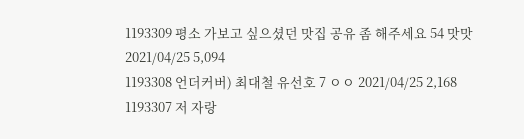1193309 평소 가보고 싶으셨던 맛집 공유 좀 해주세요 54 맛맛 2021/04/25 5,094
1193308 언더커버) 최대철 유선호 7 ㅇㅇ 2021/04/25 2,168
1193307 저 자랑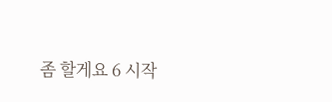좀 할게요 6 시작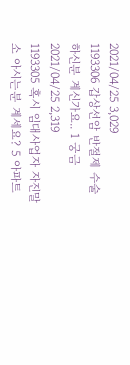2021/04/25 3,029
1193306 갑상선암 반절제 수술하신분 계신가요.. 1 궁금 2021/04/25 2,319
1193305 혹시 임대사업자 자진말소 아시는분 계세요? 5 아파트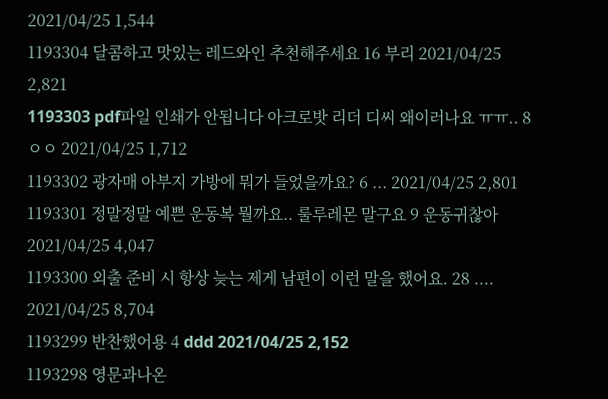2021/04/25 1,544
1193304 달콤하고 맛있는 레드와인 추천해주세요 16 부리 2021/04/25 2,821
1193303 pdf파일 인쇄가 안됩니다 아크로밧 리더 디씨 왜이러나요 ㅠㅠ.. 8 ㅇㅇ 2021/04/25 1,712
1193302 광자매 아부지 가방에 뭐가 들었을까요? 6 ... 2021/04/25 2,801
1193301 정말정말 예쁜 운동복 뭘까요.. 룰루레몬 말구요 9 운동귀찮아 2021/04/25 4,047
1193300 외출 준비 시 항상 늦는 제게 남편이 이런 말을 했어요. 28 .... 2021/04/25 8,704
1193299 반찬했어용 4 ddd 2021/04/25 2,152
1193298 영문과나온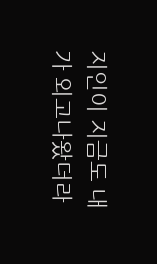지인이 지금도 내가 외고나왔더라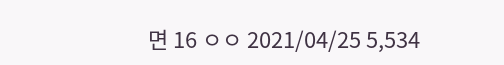면 16 ㅇㅇ 2021/04/25 5,534